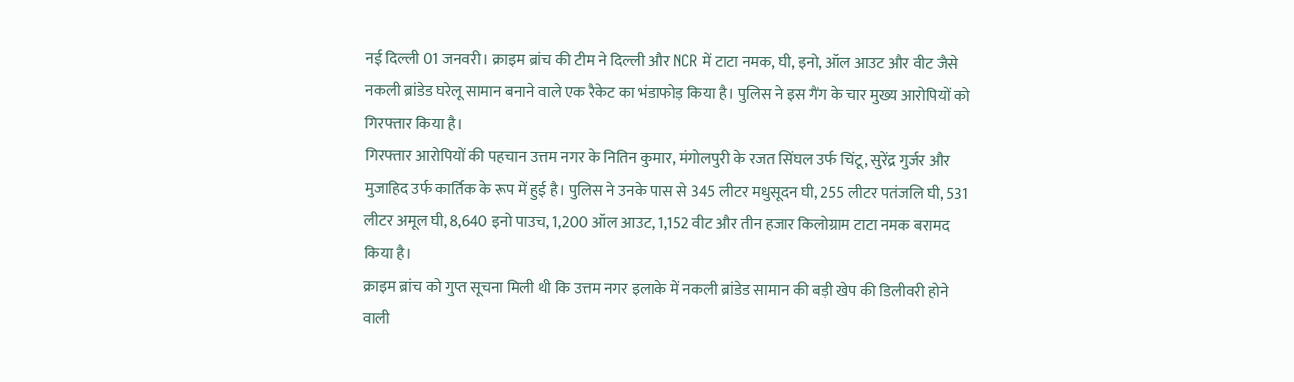नई दिल्ली 01 जनवरी। क्राइम ब्रांच की टीम ने दिल्ली और NCR में टाटा नमक, घी, इनो, ऑल आउट और वीट जैसे नकली ब्रांडेड घरेलू सामान बनाने वाले एक रैकेट का भंडाफोड़ किया है। पुलिस ने इस गैंग के चार मुख्य आरोपियों को गिरफ्तार किया है।
गिरफ्तार आरोपियों की पहचान उत्तम नगर के नितिन कुमार, मंगोलपुरी के रजत सिंघल उर्फ चिंटू, सुरेंद्र गुर्जर और मुजाहिद उर्फ कार्तिक के रूप में हुई है। पुलिस ने उनके पास से 345 लीटर मधुसूदन घी, 255 लीटर पतंजलि घी, 531 लीटर अमूल घी, 8,640 इनो पाउच, 1,200 ऑल आउट, 1,152 वीट और तीन हजार किलोग्राम टाटा नमक बरामद किया है।
क्राइम ब्रांच को गुप्त सूचना मिली थी कि उत्तम नगर इलाके में नकली ब्रांडेड सामान की बड़ी खेप की डिलीवरी होने वाली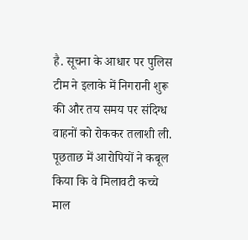है. सूचना के आधार पर पुलिस टीम ने इलाके में निगरानी शुरू की और तय समय पर संदिग्ध वाहनों को रोककर तलाशी ली.
पूछताछ में आरोपियों ने कबूल किया कि वे मिलावटी कच्चे माल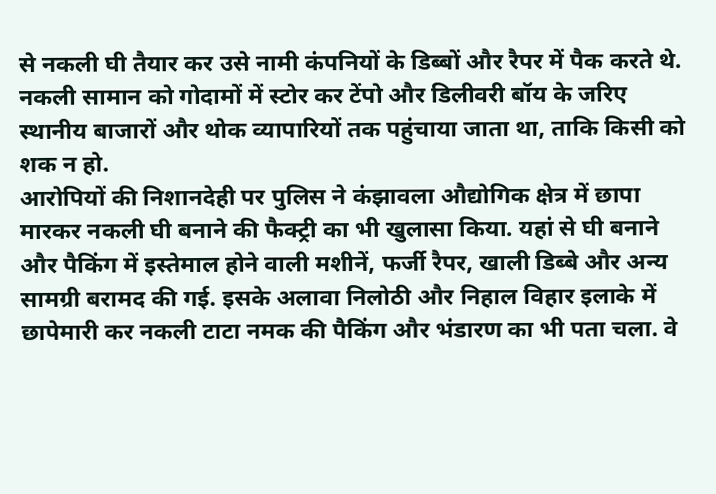से नकली घी तैयार कर उसे नामी कंपनियों के डिब्बों और रैपर में पैक करते थे. नकली सामान को गोदामों में स्टोर कर टेंपो और डिलीवरी बॉय के जरिए स्थानीय बाजारों और थोक व्यापारियों तक पहुंचाया जाता था, ताकि किसी को शक न हो.
आरोपियों की निशानदेही पर पुलिस ने कंझावला औद्योगिक क्षेत्र में छापा मारकर नकली घी बनाने की फैक्ट्री का भी खुलासा किया. यहां से घी बनाने और पैकिंग में इस्तेमाल होने वाली मशीनें, फर्जी रैपर, खाली डिब्बे और अन्य सामग्री बरामद की गई. इसके अलावा निलोठी और निहाल विहार इलाके में छापेमारी कर नकली टाटा नमक की पैकिंग और भंडारण का भी पता चला. वे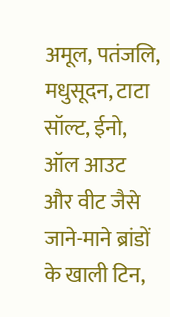अमूल, पतंजलि, मधुसूदन, टाटा सॉल्ट, ईनो, ऑल आउट और वीट जैसे जाने-माने ब्रांडों के खाली टिन,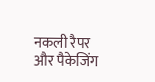नकली रैपर और पैकेजिंग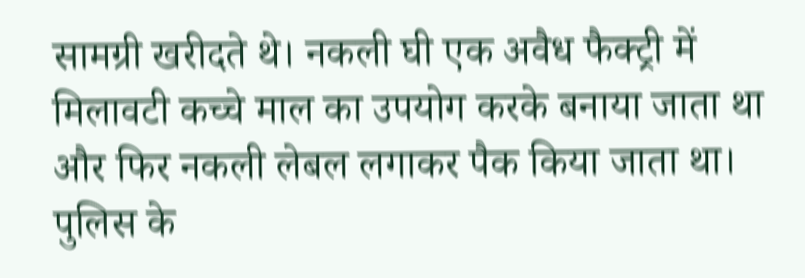सामग्री खरीदते थे। नकली घी एक अवैध फैक्ट्री में मिलावटी कच्चे माल का उपयोग करके बनाया जाता था और फिर नकली लेबल लगाकर पैक किया जाता था।
पुलिस के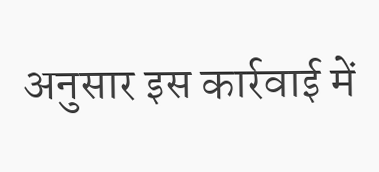अनुसार इस कार्रवाई में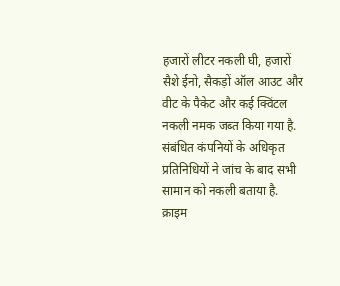हजारों लीटर नकली घी, हजारों सैशे ईनो, सैकड़ों ऑल आउट और वीट के पैकेट और कई क्विंटल नकली नमक जब्त किया गया है. संबंधित कंपनियों के अधिकृत प्रतिनिधियों ने जांच के बाद सभी सामान को नकली बताया है.
क्राइम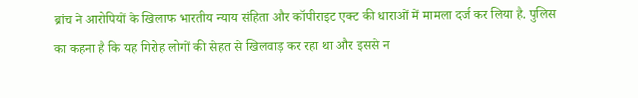ब्रांच ने आरोपियों के खिलाफ भारतीय न्याय संहिता और कॉपीराइट एक्ट की धाराओं में मामला दर्ज कर लिया है. पुलिस का कहना है कि यह गिरोह लोगों की सेहत से खिलवाड़ कर रहा था और इससे न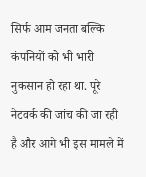सिर्फ आम जनता बल्कि कंपनियों को भी भारी नुकसान हो रहा था. पूरे नेटवर्क की जांच की जा रही है और आगे भी इस मामले में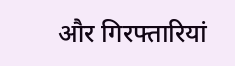और गिरफ्तारियां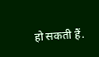हो सकती हैं.